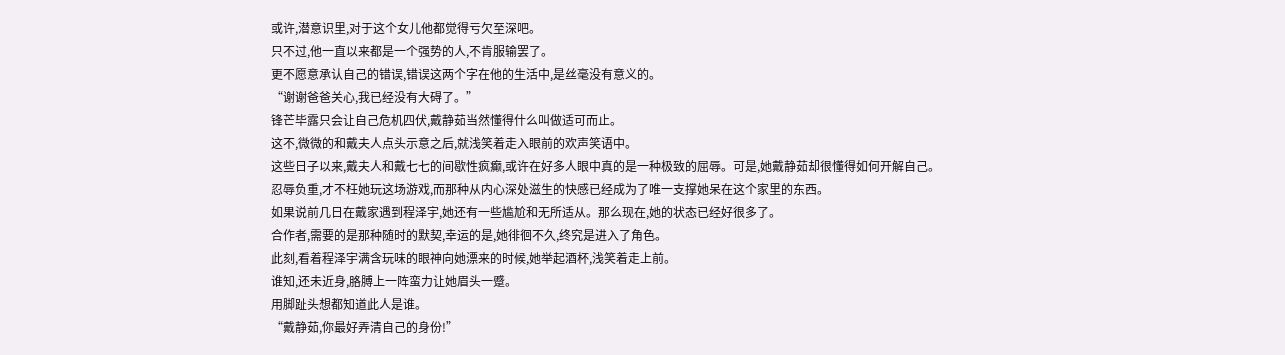或许,潜意识里,对于这个女儿他都觉得亏欠至深吧。
只不过,他一直以来都是一个强势的人,不肯服输罢了。
更不愿意承认自己的错误,错误这两个字在他的生活中,是丝毫没有意义的。
“谢谢爸爸关心,我已经没有大碍了。”
锋芒毕露只会让自己危机四伏,戴静茹当然懂得什么叫做适可而止。
这不,微微的和戴夫人点头示意之后,就浅笑着走入眼前的欢声笑语中。
这些日子以来,戴夫人和戴七七的间歇性疯癫,或许在好多人眼中真的是一种极致的屈辱。可是,她戴静茹却很懂得如何开解自己。
忍辱负重,才不枉她玩这场游戏,而那种从内心深处滋生的快感已经成为了唯一支撑她呆在这个家里的东西。
如果说前几日在戴家遇到程泽宇,她还有一些尴尬和无所适从。那么现在,她的状态已经好很多了。
合作者,需要的是那种随时的默契,幸运的是,她徘徊不久,终究是进入了角色。
此刻,看着程泽宇满含玩味的眼神向她漂来的时候,她举起酒杯,浅笑着走上前。
谁知,还未近身,胳膊上一阵蛮力让她眉头一蹙。
用脚趾头想都知道此人是谁。
“戴静茹,你最好弄清自己的身份!”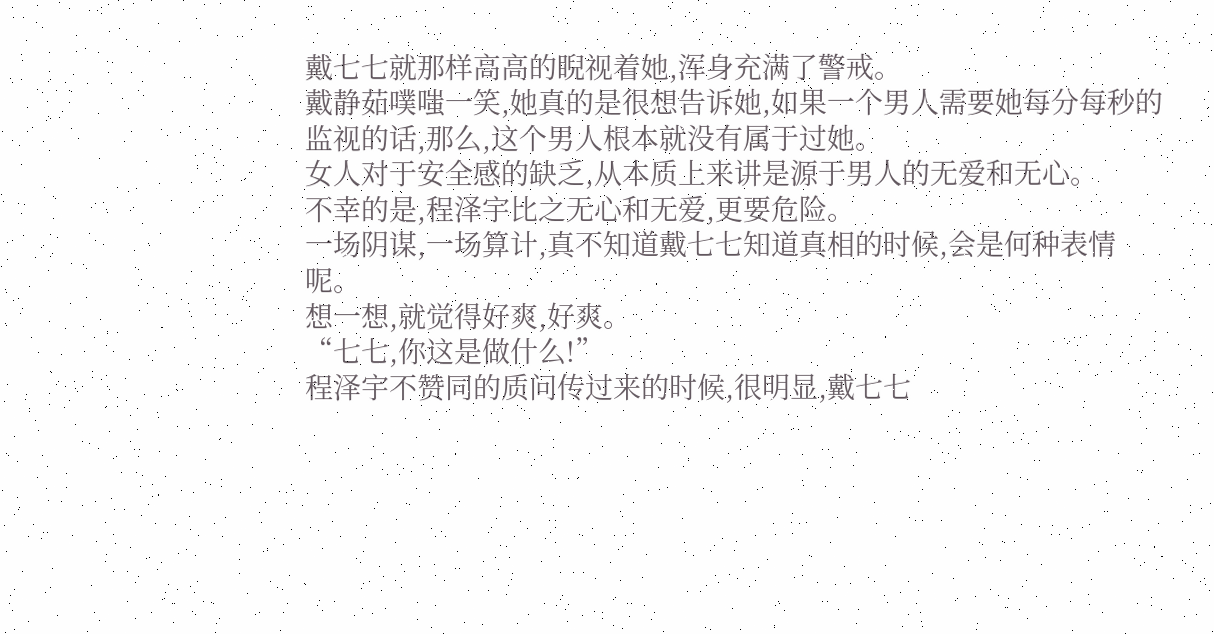戴七七就那样高高的睨视着她,浑身充满了警戒。
戴静茹噗嗤一笑,她真的是很想告诉她,如果一个男人需要她每分每秒的监视的话,那么,这个男人根本就没有属于过她。
女人对于安全感的缺乏,从本质上来讲是源于男人的无爱和无心。
不幸的是,程泽宇比之无心和无爱,更要危险。
一场阴谋,一场算计,真不知道戴七七知道真相的时候,会是何种表情呢。
想一想,就觉得好爽,好爽。
“七七,你这是做什么!”
程泽宇不赞同的质问传过来的时候,很明显,戴七七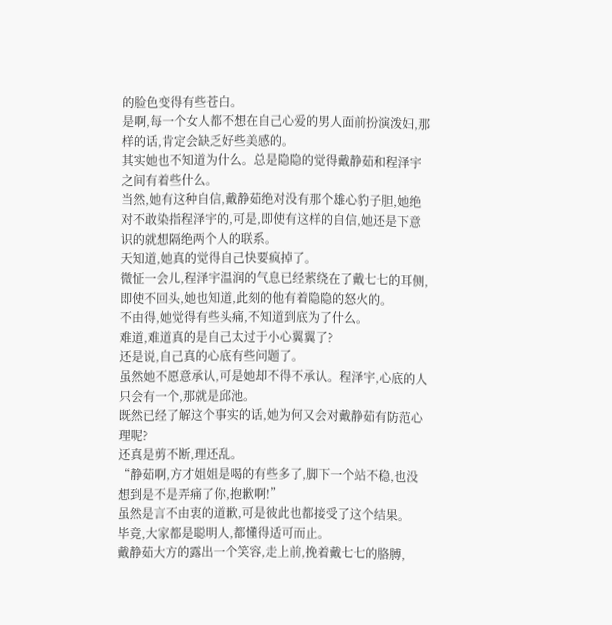的脸色变得有些苍白。
是啊,每一个女人都不想在自己心爱的男人面前扮演泼妇,那样的话,肯定会缺乏好些美感的。
其实她也不知道为什么。总是隐隐的觉得戴静茹和程泽宇之间有着些什么。
当然,她有这种自信,戴静茹绝对没有那个雄心豹子胆,她绝对不敢染指程泽宇的,可是,即使有这样的自信,她还是下意识的就想隔绝两个人的联系。
天知道,她真的觉得自己快要疯掉了。
微怔一会儿,程泽宇温润的气息已经萦绕在了戴七七的耳侧,即使不回头,她也知道,此刻的他有着隐隐的怒火的。
不由得,她觉得有些头痛,不知道到底为了什么。
难道,难道真的是自己太过于小心翼翼了?
还是说,自己真的心底有些问题了。
虽然她不愿意承认,可是她却不得不承认。程泽宇,心底的人只会有一个,那就是邱池。
既然已经了解这个事实的话,她为何又会对戴静茹有防范心理呢?
还真是剪不断,理还乱。
“静茹啊,方才姐姐是喝的有些多了,脚下一个站不稳,也没想到是不是弄痛了你,抱歉啊!”
虽然是言不由衷的道歉,可是彼此也都接受了这个结果。
毕竟,大家都是聪明人,都懂得适可而止。
戴静茹大方的露出一个笑容,走上前,挽着戴七七的胳膊,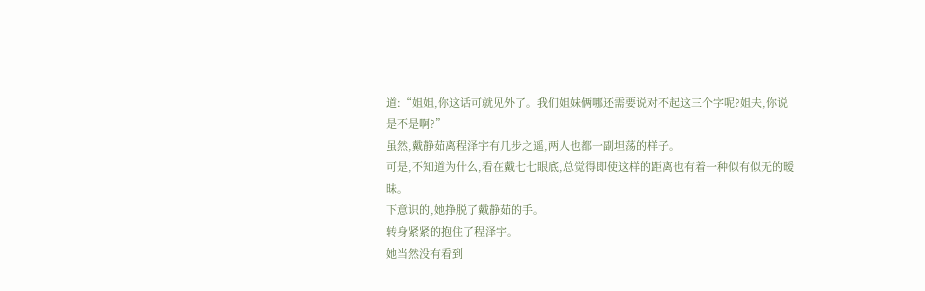道:“姐姐,你这话可就见外了。我们姐妹俩哪还需要说对不起这三个字呢?姐夫,你说是不是啊?”
虽然,戴静茹离程泽宇有几步之遥,两人也都一副坦荡的样子。
可是,不知道为什么,看在戴七七眼底,总觉得即使这样的距离也有着一种似有似无的暧昧。
下意识的,她挣脱了戴静茹的手。
转身紧紧的抱住了程泽宇。
她当然没有看到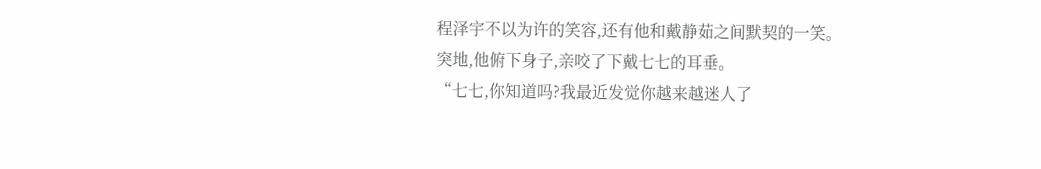程泽宇不以为许的笑容,还有他和戴静茹之间默契的一笑。
突地,他俯下身子,亲咬了下戴七七的耳垂。
“七七,你知道吗?我最近发觉你越来越迷人了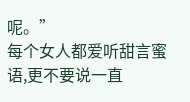呢。”
每个女人都爱听甜言蜜语,更不要说一直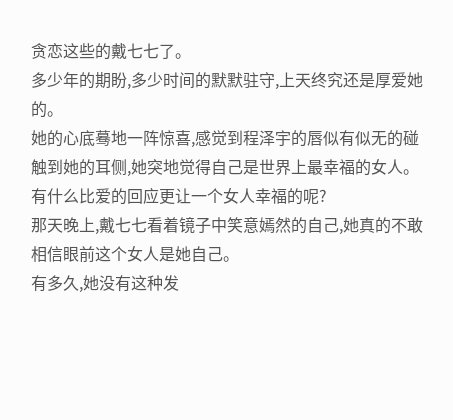贪恋这些的戴七七了。
多少年的期盼,多少时间的默默驻守,上天终究还是厚爱她的。
她的心底蓦地一阵惊喜,感觉到程泽宇的唇似有似无的碰触到她的耳侧,她突地觉得自己是世界上最幸福的女人。
有什么比爱的回应更让一个女人幸福的呢?
那天晚上,戴七七看着镜子中笑意嫣然的自己,她真的不敢相信眼前这个女人是她自己。
有多久,她没有这种发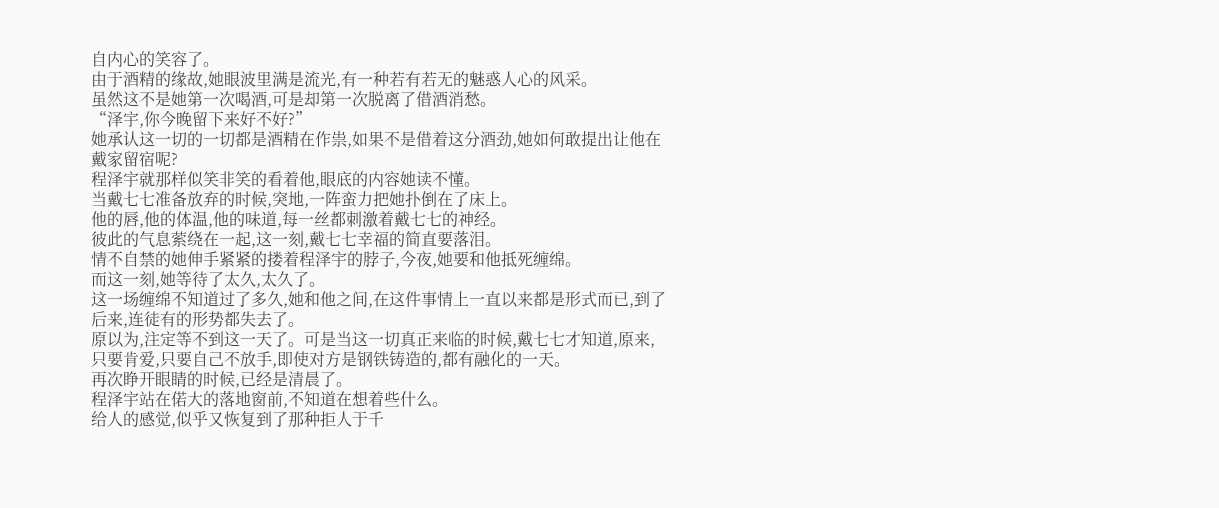自内心的笑容了。
由于酒精的缘故,她眼波里满是流光,有一种若有若无的魅惑人心的风采。
虽然这不是她第一次喝酒,可是却第一次脱离了借酒消愁。
“泽宇,你今晚留下来好不好?”
她承认这一切的一切都是酒精在作祟,如果不是借着这分酒劲,她如何敢提出让他在戴家留宿呢?
程泽宇就那样似笑非笑的看着他,眼底的内容她读不懂。
当戴七七准备放弃的时候,突地,一阵蛮力把她扑倒在了床上。
他的唇,他的体温,他的味道,每一丝都刺激着戴七七的神经。
彼此的气息萦绕在一起,这一刻,戴七七幸福的简直要落泪。
情不自禁的她伸手紧紧的搂着程泽宇的脖子,今夜,她要和他抵死缠绵。
而这一刻,她等待了太久,太久了。
这一场缠绵不知道过了多久,她和他之间,在这件事情上一直以来都是形式而已,到了后来,连徒有的形势都失去了。
原以为,注定等不到这一天了。可是当这一切真正来临的时候,戴七七才知道,原来,只要肯爱,只要自己不放手,即使对方是钢铁铸造的,都有融化的一天。
再次睁开眼睛的时候,已经是清晨了。
程泽宇站在偌大的落地窗前,不知道在想着些什么。
给人的感觉,似乎又恢复到了那种拒人于千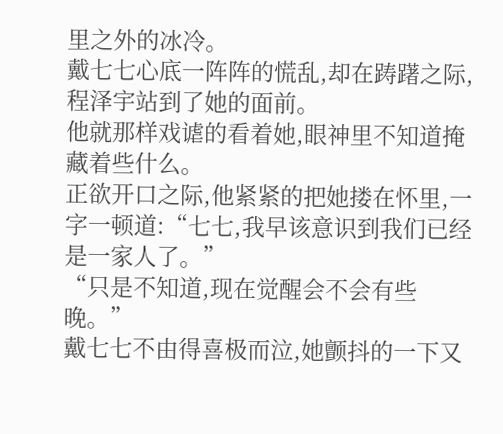里之外的冰冷。
戴七七心底一阵阵的慌乱,却在踌躇之际,程泽宇站到了她的面前。
他就那样戏谑的看着她,眼神里不知道掩藏着些什么。
正欲开口之际,他紧紧的把她搂在怀里,一字一顿道:“七七,我早该意识到我们已经是一家人了。”
“只是不知道,现在觉醒会不会有些晚。”
戴七七不由得喜极而泣,她颤抖的一下又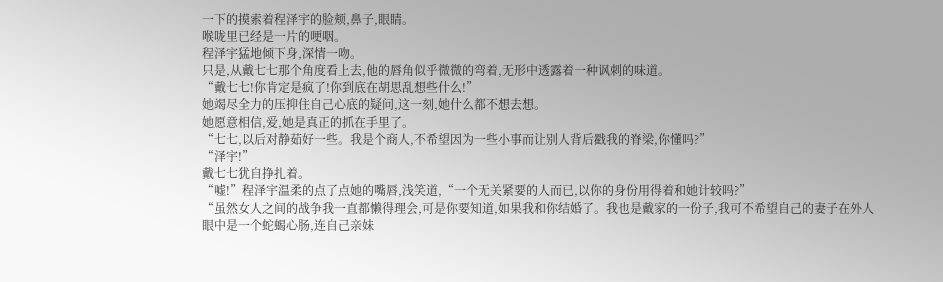一下的摸索着程泽宇的脸颊,鼻子,眼睛。
喉咙里已经是一片的哽咽。
程泽宇猛地倾下身,深情一吻。
只是,从戴七七那个角度看上去,他的唇角似乎微微的弯着,无形中透露着一种讽刺的味道。
“戴七七!你肯定是疯了!你到底在胡思乱想些什么!”
她竭尽全力的压抑住自己心底的疑问,这一刻,她什么都不想去想。
她愿意相信,爱,她是真正的抓在手里了。
“七七,以后对静茹好一些。我是个商人,不希望因为一些小事而让别人背后戳我的脊梁,你懂吗?”
“泽宇!”
戴七七犹自挣扎着。
“嘘!”程泽宇温柔的点了点她的嘴唇,浅笑道,“一个无关紧要的人而已,以你的身份用得着和她计较吗?”
“虽然女人之间的战争我一直都懒得理会,可是你要知道,如果我和你结婚了。我也是戴家的一份子,我可不希望自己的妻子在外人眼中是一个蛇蝎心肠,连自己亲妹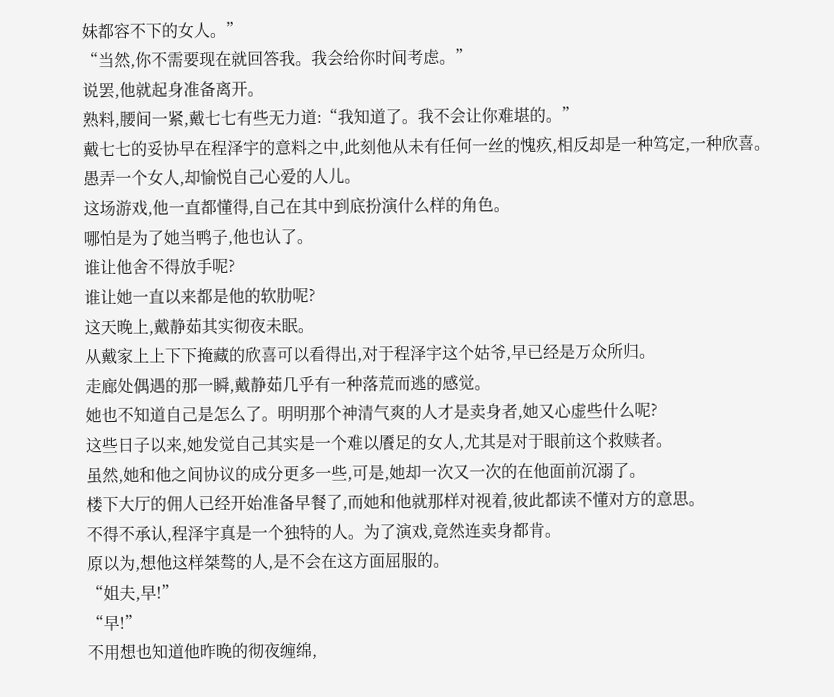妹都容不下的女人。”
“当然,你不需要现在就回答我。我会给你时间考虑。”
说罢,他就起身准备离开。
熟料,腰间一紧,戴七七有些无力道:“我知道了。我不会让你难堪的。”
戴七七的妥协早在程泽宇的意料之中,此刻他从未有任何一丝的愧疚,相反却是一种笃定,一种欣喜。
愚弄一个女人,却愉悦自己心爱的人儿。
这场游戏,他一直都懂得,自己在其中到底扮演什么样的角色。
哪怕是为了她当鸭子,他也认了。
谁让他舍不得放手呢?
谁让她一直以来都是他的软肋呢?
这天晚上,戴静茹其实彻夜未眠。
从戴家上上下下掩藏的欣喜可以看得出,对于程泽宇这个姑爷,早已经是万众所归。
走廊处偶遇的那一瞬,戴静茹几乎有一种落荒而逃的感觉。
她也不知道自己是怎么了。明明那个神清气爽的人才是卖身者,她又心虚些什么呢?
这些日子以来,她发觉自己其实是一个难以餍足的女人,尤其是对于眼前这个救赎者。
虽然,她和他之间协议的成分更多一些,可是,她却一次又一次的在他面前沉溺了。
楼下大厅的佣人已经开始准备早餐了,而她和他就那样对视着,彼此都读不懂对方的意思。
不得不承认,程泽宇真是一个独特的人。为了演戏,竟然连卖身都肯。
原以为,想他这样桀骜的人,是不会在这方面屈服的。
“姐夫,早!”
“早!”
不用想也知道他昨晚的彻夜缠绵,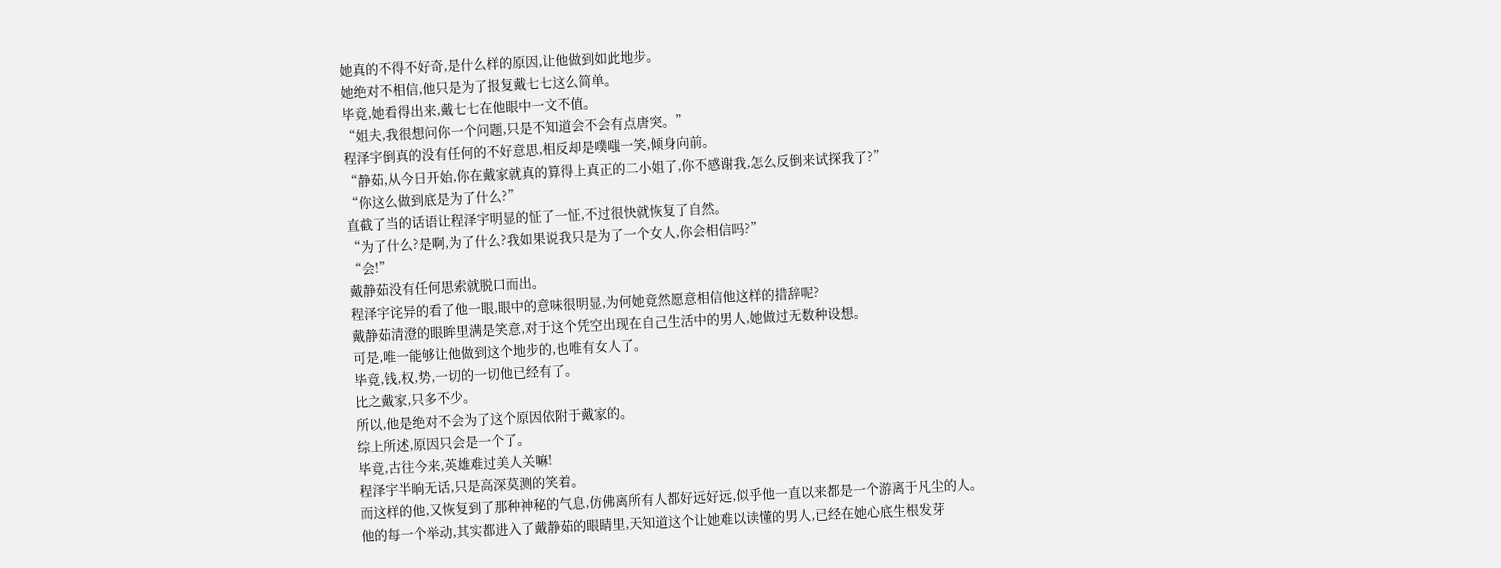她真的不得不好奇,是什么样的原因,让他做到如此地步。
她绝对不相信,他只是为了报复戴七七这么简单。
毕竟,她看得出来,戴七七在他眼中一文不值。
“姐夫,我很想问你一个问题,只是不知道会不会有点唐突。”
程泽宇倒真的没有任何的不好意思,相反却是噗嗤一笑,倾身向前。
“静茹,从今日开始,你在戴家就真的算得上真正的二小姐了,你不感谢我,怎么反倒来试探我了?”
“你这么做到底是为了什么?”
直截了当的话语让程泽宇明显的怔了一怔,不过很快就恢复了自然。
“为了什么?是啊,为了什么?我如果说我只是为了一个女人,你会相信吗?”
“会!”
戴静茹没有任何思索就脱口而出。
程泽宇诧异的看了他一眼,眼中的意味很明显,为何她竟然愿意相信他这样的措辞呢?
戴静茹清澄的眼眸里满是笑意,对于这个凭空出现在自己生活中的男人,她做过无数种设想。
可是,唯一能够让他做到这个地步的,也唯有女人了。
毕竟,钱,权,势,一切的一切他已经有了。
比之戴家,只多不少。
所以,他是绝对不会为了这个原因依附于戴家的。
综上所述,原因只会是一个了。
毕竟,古往今来,英雄难过美人关嘛!
程泽宇半晌无话,只是高深莫测的笑着。
而这样的他,又恢复到了那种神秘的气息,仿佛离所有人都好远好远,似乎他一直以来都是一个游离于凡尘的人。
他的每一个举动,其实都进入了戴静茹的眼睛里,天知道这个让她难以读懂的男人,已经在她心底生根发芽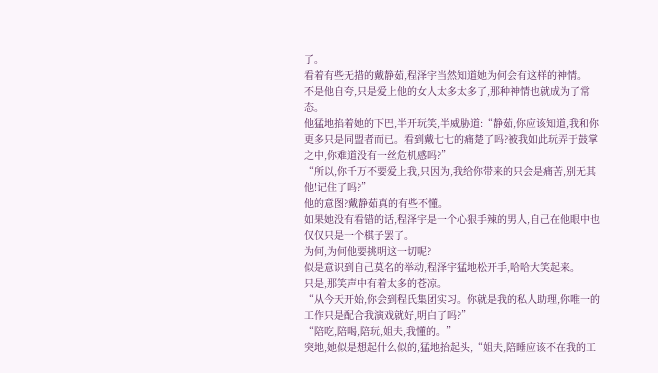了。
看着有些无措的戴静茹,程泽宇当然知道她为何会有这样的神情。
不是他自夸,只是爱上他的女人太多太多了,那种神情也就成为了常态。
他猛地掐着她的下巴,半开玩笑,半威胁道:“静茹,你应该知道,我和你更多只是同盟者而已。看到戴七七的痛楚了吗?被我如此玩弄于鼓掌之中,你难道没有一丝危机感吗?”
“所以,你千万不要爱上我,只因为,我给你带来的只会是痛苦,别无其他!记住了吗?”
他的意图?戴静茹真的有些不懂。
如果她没有看错的话,程泽宇是一个心狠手辣的男人,自己在他眼中也仅仅只是一个棋子罢了。
为何,为何他要挑明这一切呢?
似是意识到自己莫名的举动,程泽宇猛地松开手,哈哈大笑起来。
只是,那笑声中有着太多的苍凉。
“从今天开始,你会到程氏集团实习。你就是我的私人助理,你唯一的工作只是配合我演戏就好,明白了吗?”
“陪吃,陪喝,陪玩,姐夫,我懂的。”
突地,她似是想起什么似的,猛地抬起头,“姐夫,陪睡应该不在我的工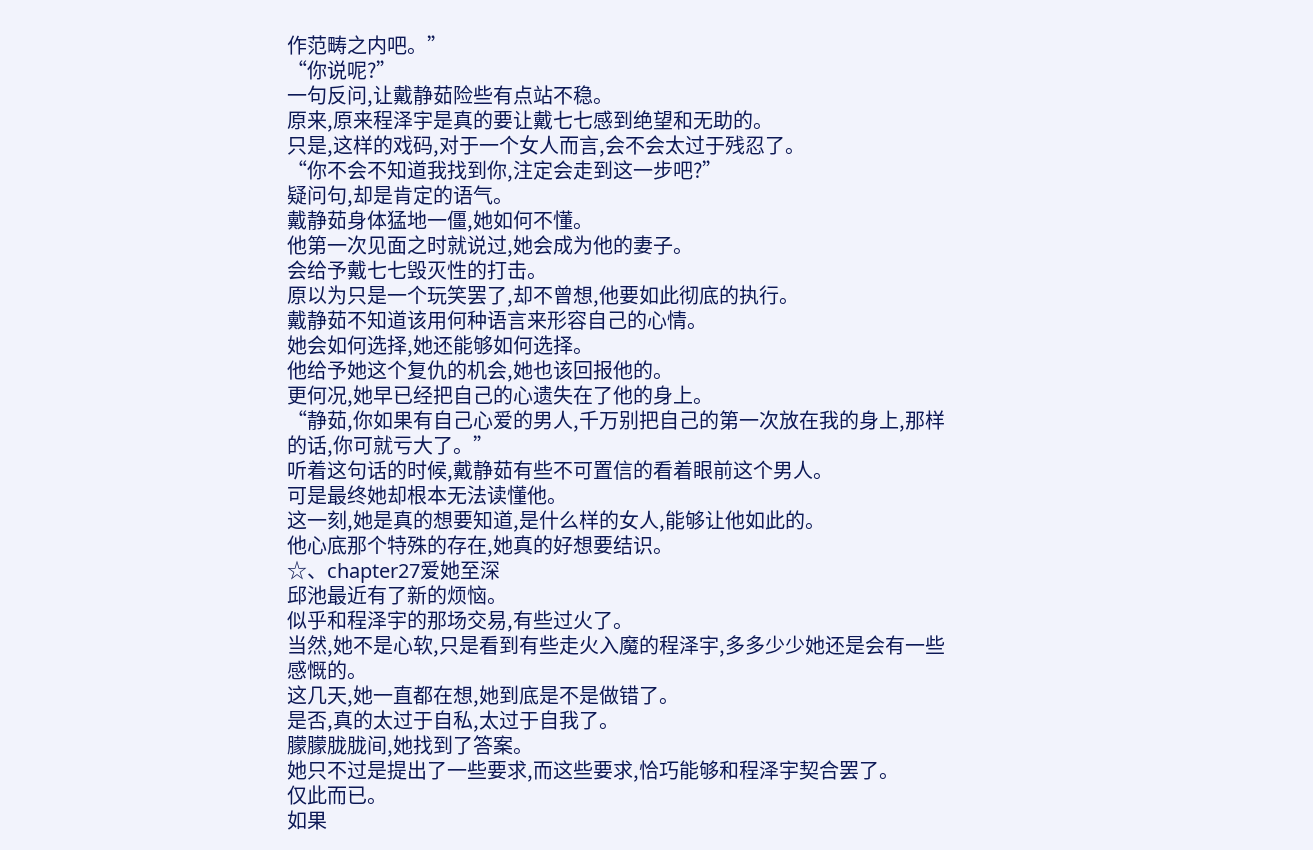作范畴之内吧。”
“你说呢?”
一句反问,让戴静茹险些有点站不稳。
原来,原来程泽宇是真的要让戴七七感到绝望和无助的。
只是,这样的戏码,对于一个女人而言,会不会太过于残忍了。
“你不会不知道我找到你,注定会走到这一步吧?”
疑问句,却是肯定的语气。
戴静茹身体猛地一僵,她如何不懂。
他第一次见面之时就说过,她会成为他的妻子。
会给予戴七七毁灭性的打击。
原以为只是一个玩笑罢了,却不曾想,他要如此彻底的执行。
戴静茹不知道该用何种语言来形容自己的心情。
她会如何选择,她还能够如何选择。
他给予她这个复仇的机会,她也该回报他的。
更何况,她早已经把自己的心遗失在了他的身上。
“静茹,你如果有自己心爱的男人,千万别把自己的第一次放在我的身上,那样的话,你可就亏大了。”
听着这句话的时候,戴静茹有些不可置信的看着眼前这个男人。
可是最终她却根本无法读懂他。
这一刻,她是真的想要知道,是什么样的女人,能够让他如此的。
他心底那个特殊的存在,她真的好想要结识。
☆、chapter27爱她至深
邱池最近有了新的烦恼。
似乎和程泽宇的那场交易,有些过火了。
当然,她不是心软,只是看到有些走火入魔的程泽宇,多多少少她还是会有一些感慨的。
这几天,她一直都在想,她到底是不是做错了。
是否,真的太过于自私,太过于自我了。
朦朦胧胧间,她找到了答案。
她只不过是提出了一些要求,而这些要求,恰巧能够和程泽宇契合罢了。
仅此而已。
如果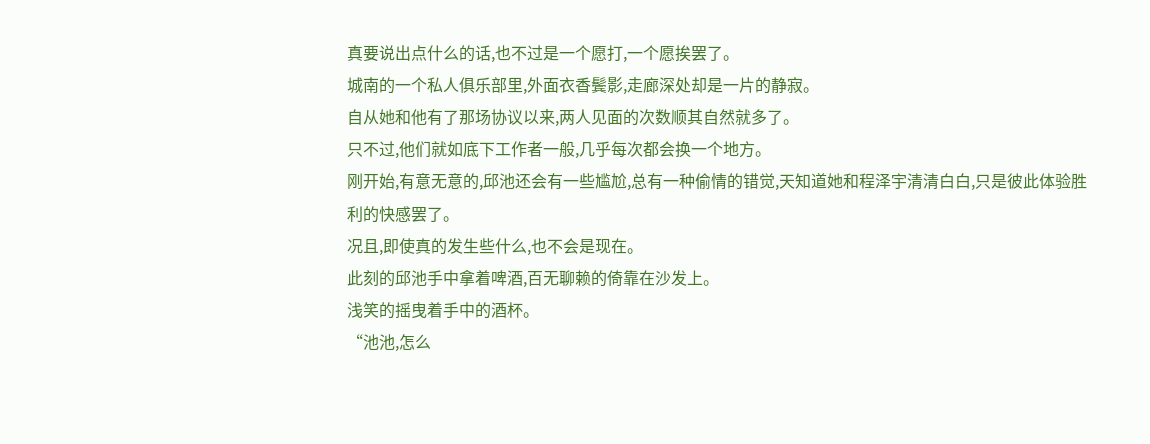真要说出点什么的话,也不过是一个愿打,一个愿挨罢了。
城南的一个私人俱乐部里,外面衣香鬓影,走廊深处却是一片的静寂。
自从她和他有了那场协议以来,两人见面的次数顺其自然就多了。
只不过,他们就如底下工作者一般,几乎每次都会换一个地方。
刚开始,有意无意的,邱池还会有一些尴尬,总有一种偷情的错觉,天知道她和程泽宇清清白白,只是彼此体验胜利的快感罢了。
况且,即使真的发生些什么,也不会是现在。
此刻的邱池手中拿着啤酒,百无聊赖的倚靠在沙发上。
浅笑的摇曳着手中的酒杯。
“池池,怎么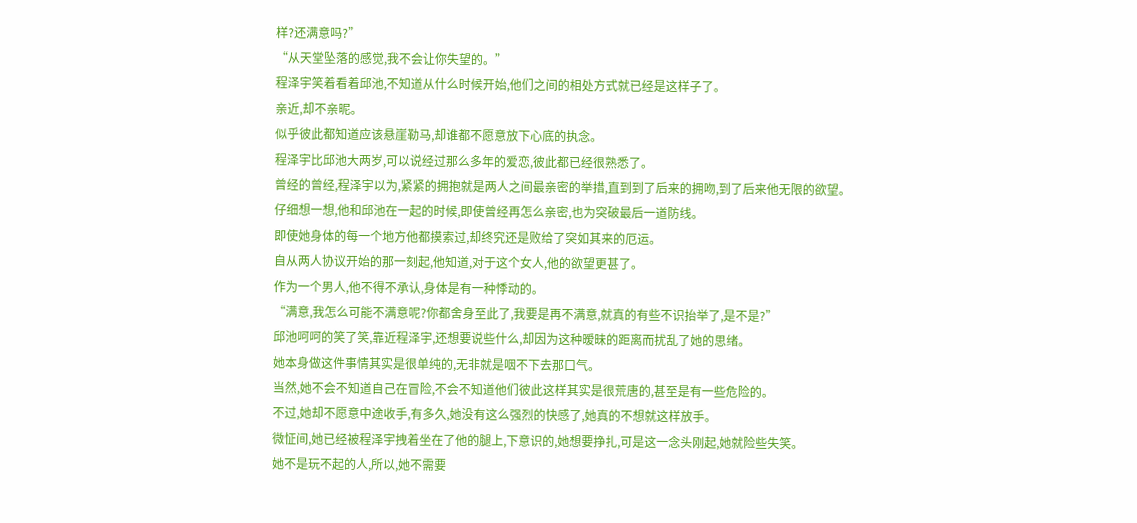样?还满意吗?”
“从天堂坠落的感觉,我不会让你失望的。”
程泽宇笑着看着邱池,不知道从什么时候开始,他们之间的相处方式就已经是这样子了。
亲近,却不亲昵。
似乎彼此都知道应该悬崖勒马,却谁都不愿意放下心底的执念。
程泽宇比邱池大两岁,可以说经过那么多年的爱恋,彼此都已经很熟悉了。
曾经的曾经,程泽宇以为,紧紧的拥抱就是两人之间最亲密的举措,直到到了后来的拥吻,到了后来他无限的欲望。
仔细想一想,他和邱池在一起的时候,即使曾经再怎么亲密,也为突破最后一道防线。
即使她身体的每一个地方他都摸索过,却终究还是败给了突如其来的厄运。
自从两人协议开始的那一刻起,他知道,对于这个女人,他的欲望更甚了。
作为一个男人,他不得不承认,身体是有一种悸动的。
“满意,我怎么可能不满意呢?你都舍身至此了,我要是再不满意,就真的有些不识抬举了,是不是?”
邱池呵呵的笑了笑,靠近程泽宇,还想要说些什么,却因为这种暧昧的距离而扰乱了她的思绪。
她本身做这件事情其实是很单纯的,无非就是咽不下去那口气。
当然,她不会不知道自己在冒险,不会不知道他们彼此这样其实是很荒唐的,甚至是有一些危险的。
不过,她却不愿意中途收手,有多久,她没有这么强烈的快感了,她真的不想就这样放手。
微怔间,她已经被程泽宇拽着坐在了他的腿上,下意识的,她想要挣扎,可是这一念头刚起,她就险些失笑。
她不是玩不起的人,所以,她不需要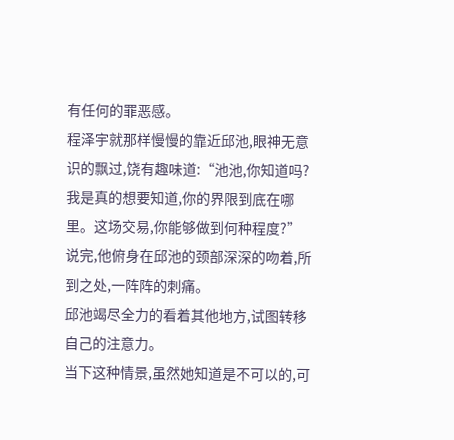有任何的罪恶感。
程泽宇就那样慢慢的靠近邱池,眼神无意识的飘过,饶有趣味道:“池池,你知道吗?我是真的想要知道,你的界限到底在哪里。这场交易,你能够做到何种程度?”
说完,他俯身在邱池的颈部深深的吻着,所到之处,一阵阵的刺痛。
邱池竭尽全力的看着其他地方,试图转移自己的注意力。
当下这种情景,虽然她知道是不可以的,可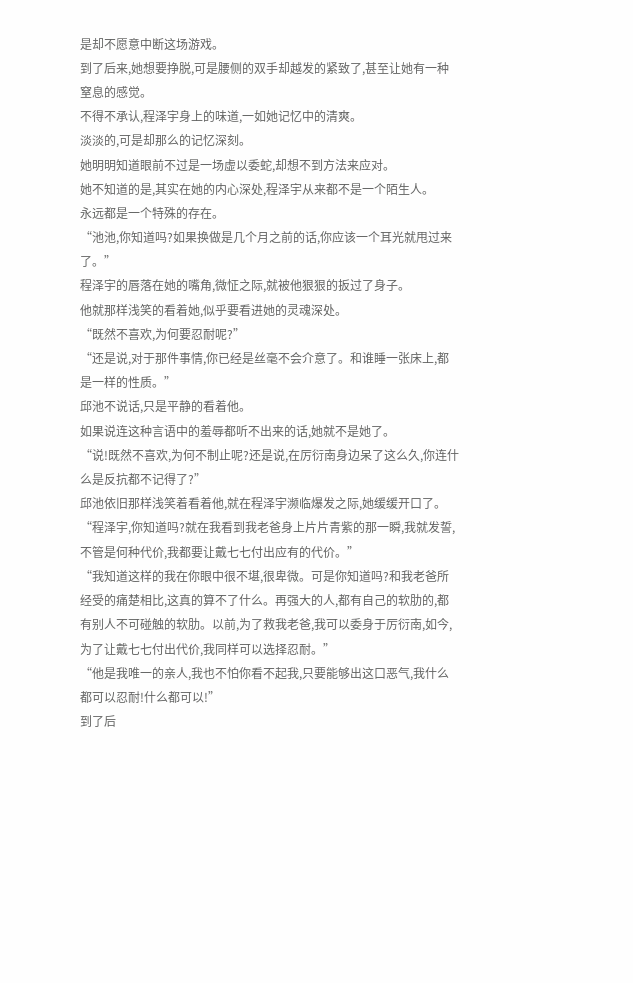是却不愿意中断这场游戏。
到了后来,她想要挣脱,可是腰侧的双手却越发的紧致了,甚至让她有一种窒息的感觉。
不得不承认,程泽宇身上的味道,一如她记忆中的清爽。
淡淡的,可是却那么的记忆深刻。
她明明知道眼前不过是一场虚以委蛇,却想不到方法来应对。
她不知道的是,其实在她的内心深处,程泽宇从来都不是一个陌生人。
永远都是一个特殊的存在。
“池池,你知道吗?如果换做是几个月之前的话,你应该一个耳光就甩过来了。”
程泽宇的唇落在她的嘴角,微怔之际,就被他狠狠的扳过了身子。
他就那样浅笑的看着她,似乎要看进她的灵魂深处。
“既然不喜欢,为何要忍耐呢?”
“还是说,对于那件事情,你已经是丝毫不会介意了。和谁睡一张床上,都是一样的性质。”
邱池不说话,只是平静的看着他。
如果说连这种言语中的羞辱都听不出来的话,她就不是她了。
“说!既然不喜欢,为何不制止呢?还是说,在厉衍南身边呆了这么久,你连什么是反抗都不记得了?”
邱池依旧那样浅笑着看着他,就在程泽宇濒临爆发之际,她缓缓开口了。
“程泽宇,你知道吗?就在我看到我老爸身上片片青紫的那一瞬,我就发誓,不管是何种代价,我都要让戴七七付出应有的代价。”
“我知道这样的我在你眼中很不堪,很卑微。可是你知道吗?和我老爸所经受的痛楚相比,这真的算不了什么。再强大的人,都有自己的软肋的,都有别人不可碰触的软肋。以前,为了救我老爸,我可以委身于厉衍南,如今,为了让戴七七付出代价,我同样可以选择忍耐。”
“他是我唯一的亲人,我也不怕你看不起我,只要能够出这口恶气,我什么都可以忍耐!什么都可以!”
到了后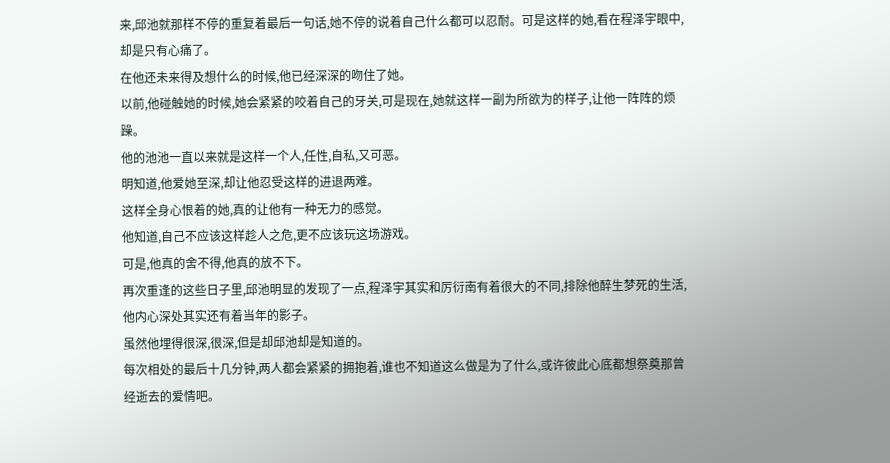来,邱池就那样不停的重复着最后一句话,她不停的说着自己什么都可以忍耐。可是这样的她,看在程泽宇眼中,却是只有心痛了。
在他还未来得及想什么的时候,他已经深深的吻住了她。
以前,他碰触她的时候,她会紧紧的咬着自己的牙关,可是现在,她就这样一副为所欲为的样子,让他一阵阵的烦躁。
他的池池一直以来就是这样一个人,任性,自私,又可恶。
明知道,他爱她至深,却让他忍受这样的进退两难。
这样全身心恨着的她,真的让他有一种无力的感觉。
他知道,自己不应该这样趁人之危,更不应该玩这场游戏。
可是,他真的舍不得,他真的放不下。
再次重逢的这些日子里,邱池明显的发现了一点,程泽宇其实和厉衍南有着很大的不同,排除他醉生梦死的生活,他内心深处其实还有着当年的影子。
虽然他埋得很深,很深,但是却邱池却是知道的。
每次相处的最后十几分钟,两人都会紧紧的拥抱着,谁也不知道这么做是为了什么,或许彼此心底都想祭奠那曾经逝去的爱情吧。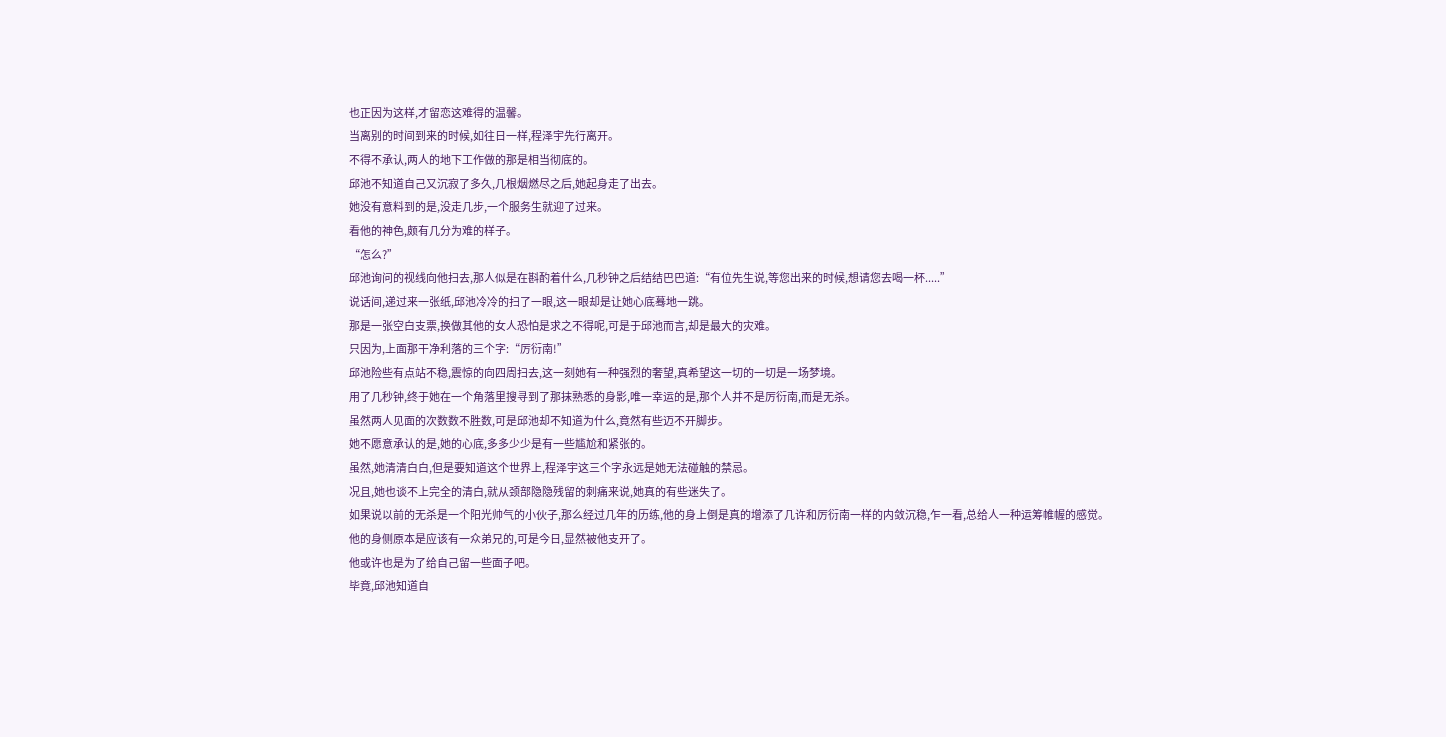也正因为这样,才留恋这难得的温馨。
当离别的时间到来的时候,如往日一样,程泽宇先行离开。
不得不承认,两人的地下工作做的那是相当彻底的。
邱池不知道自己又沉寂了多久,几根烟燃尽之后,她起身走了出去。
她没有意料到的是,没走几步,一个服务生就迎了过来。
看他的神色,颇有几分为难的样子。
“怎么?”
邱池询问的视线向他扫去,那人似是在斟酌着什么,几秒钟之后结结巴巴道:“有位先生说,等您出来的时候,想请您去喝一杯.....”
说话间,递过来一张纸,邱池冷冷的扫了一眼,这一眼却是让她心底蓦地一跳。
那是一张空白支票,换做其他的女人恐怕是求之不得呢,可是于邱池而言,却是最大的灾难。
只因为,上面那干净利落的三个字:“厉衍南!”
邱池险些有点站不稳,震惊的向四周扫去,这一刻她有一种强烈的奢望,真希望这一切的一切是一场梦境。
用了几秒钟,终于她在一个角落里搜寻到了那抹熟悉的身影,唯一幸运的是,那个人并不是厉衍南,而是无杀。
虽然两人见面的次数数不胜数,可是邱池却不知道为什么,竟然有些迈不开脚步。
她不愿意承认的是,她的心底,多多少少是有一些尴尬和紧张的。
虽然,她清清白白,但是要知道这个世界上,程泽宇这三个字永远是她无法碰触的禁忌。
况且,她也谈不上完全的清白,就从颈部隐隐残留的刺痛来说,她真的有些迷失了。
如果说以前的无杀是一个阳光帅气的小伙子,那么经过几年的历练,他的身上倒是真的增添了几许和厉衍南一样的内敛沉稳,乍一看,总给人一种运筹帷幄的感觉。
他的身侧原本是应该有一众弟兄的,可是今日,显然被他支开了。
他或许也是为了给自己留一些面子吧。
毕竟,邱池知道自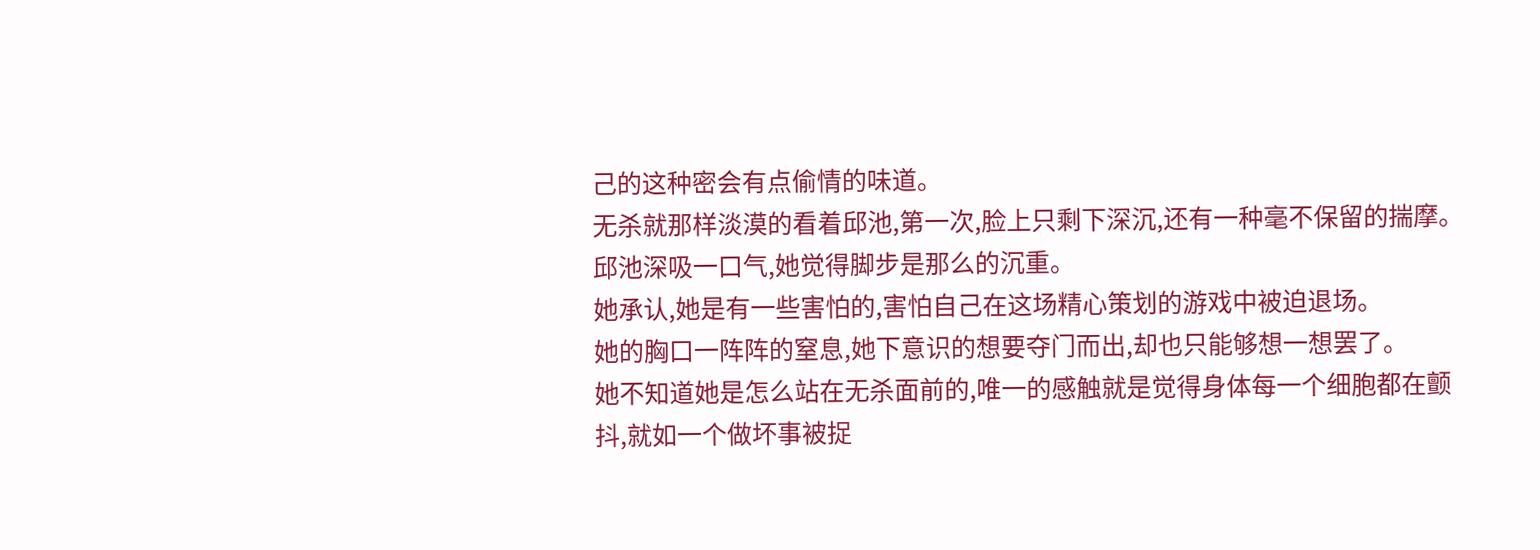己的这种密会有点偷情的味道。
无杀就那样淡漠的看着邱池,第一次,脸上只剩下深沉,还有一种毫不保留的揣摩。
邱池深吸一口气,她觉得脚步是那么的沉重。
她承认,她是有一些害怕的,害怕自己在这场精心策划的游戏中被迫退场。
她的胸口一阵阵的窒息,她下意识的想要夺门而出,却也只能够想一想罢了。
她不知道她是怎么站在无杀面前的,唯一的感触就是觉得身体每一个细胞都在颤抖,就如一个做坏事被捉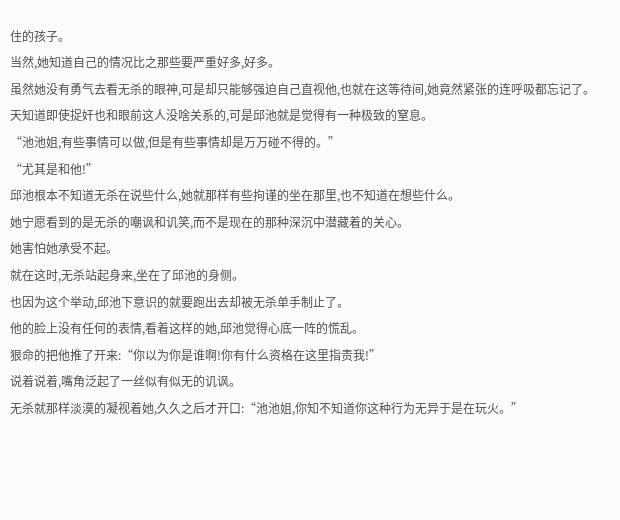住的孩子。
当然,她知道自己的情况比之那些要严重好多,好多。
虽然她没有勇气去看无杀的眼神,可是却只能够强迫自己直视他,也就在这等待间,她竟然紧张的连呼吸都忘记了。
天知道即使捉奸也和眼前这人没啥关系的,可是邱池就是觉得有一种极致的窒息。
“池池姐,有些事情可以做,但是有些事情却是万万碰不得的。”
“尤其是和他!”
邱池根本不知道无杀在说些什么,她就那样有些拘谨的坐在那里,也不知道在想些什么。
她宁愿看到的是无杀的嘲讽和讥笑,而不是现在的那种深沉中潜藏着的关心。
她害怕她承受不起。
就在这时,无杀站起身来,坐在了邱池的身侧。
也因为这个举动,邱池下意识的就要跑出去却被无杀单手制止了。
他的脸上没有任何的表情,看着这样的她,邱池觉得心底一阵的慌乱。
狠命的把他推了开来:“你以为你是谁啊!你有什么资格在这里指责我!”
说着说着,嘴角泛起了一丝似有似无的讥讽。
无杀就那样淡漠的凝视着她,久久之后才开口:“池池姐,你知不知道你这种行为无异于是在玩火。”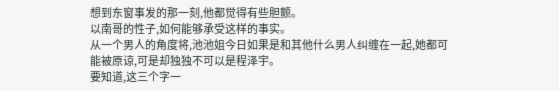想到东窗事发的那一刻,他都觉得有些胆颤。
以南哥的性子,如何能够承受这样的事实。
从一个男人的角度将,池池姐今日如果是和其他什么男人纠缠在一起,她都可能被原谅,可是却独独不可以是程泽宇。
要知道,这三个字一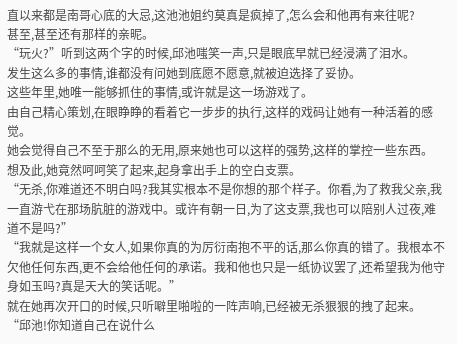直以来都是南哥心底的大忌,这池池姐约莫真是疯掉了,怎么会和他再有来往呢?
甚至,甚至还有那样的亲昵。
“玩火?”听到这两个字的时候,邱池嗤笑一声,只是眼底早就已经浸满了泪水。
发生这么多的事情,谁都没有问她到底愿不愿意,就被迫选择了妥协。
这些年里,她唯一能够抓住的事情,或许就是这一场游戏了。
由自己精心策划,在眼睁睁的看着它一步步的执行,这样的戏码让她有一种活着的感觉。
她会觉得自己不至于那么的无用,原来她也可以这样的强势,这样的掌控一些东西。
想及此,她竟然呵呵笑了起来,起身拿出手上的空白支票。
“无杀,你难道还不明白吗?我其实根本不是你想的那个样子。你看,为了救我父亲,我一直游弋在那场肮脏的游戏中。或许有朝一日,为了这支票,我也可以陪别人过夜,难道不是吗?”
“我就是这样一个女人,如果你真的为厉衍南抱不平的话,那么你真的错了。我根本不欠他任何东西,更不会给他任何的承诺。我和他也只是一纸协议罢了,还希望我为他守身如玉吗?真是天大的笑话呢。”
就在她再次开口的时候,只听噼里啪啦的一阵声响,已经被无杀狠狠的拽了起来。
“邱池!你知道自己在说什么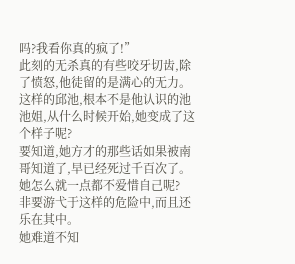吗?我看你真的疯了!”
此刻的无杀真的有些咬牙切齿,除了愤怒,他徒留的是满心的无力。
这样的邱池,根本不是他认识的池池姐,从什么时候开始,她变成了这个样子呢?
要知道,她方才的那些话如果被南哥知道了,早已经死过千百次了。
她怎么就一点都不爱惜自己呢?
非要游弋于这样的危险中,而且还乐在其中。
她难道不知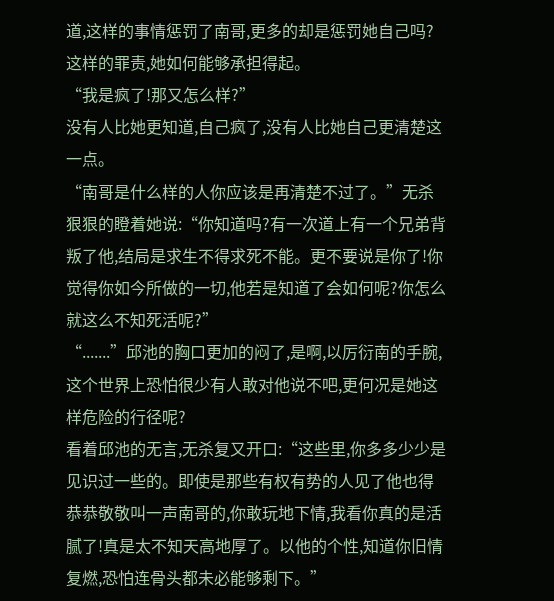道,这样的事情惩罚了南哥,更多的却是惩罚她自己吗?
这样的罪责,她如何能够承担得起。
“我是疯了!那又怎么样?”
没有人比她更知道,自己疯了,没有人比她自己更清楚这一点。
“南哥是什么样的人你应该是再清楚不过了。”无杀狠狠的瞪着她说:“你知道吗?有一次道上有一个兄弟背叛了他,结局是求生不得求死不能。更不要说是你了!你觉得你如今所做的一切,他若是知道了会如何呢?你怎么就这么不知死活呢?”
“.......”邱池的胸口更加的闷了,是啊,以厉衍南的手腕,这个世界上恐怕很少有人敢对他说不吧,更何况是她这样危险的行径呢?
看着邱池的无言,无杀复又开口:“这些里,你多多少少是见识过一些的。即使是那些有权有势的人见了他也得恭恭敬敬叫一声南哥的,你敢玩地下情,我看你真的是活腻了!真是太不知天高地厚了。以他的个性,知道你旧情复燃,恐怕连骨头都未必能够剩下。”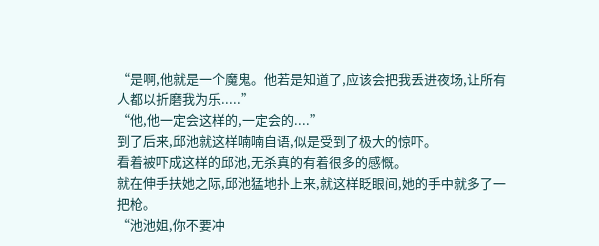“是啊,他就是一个魔鬼。他若是知道了,应该会把我丢进夜场,让所有人都以折磨我为乐.....”
“他,他一定会这样的,一定会的....”
到了后来,邱池就这样喃喃自语,似是受到了极大的惊吓。
看着被吓成这样的邱池,无杀真的有着很多的感慨。
就在伸手扶她之际,邱池猛地扑上来,就这样眨眼间,她的手中就多了一把枪。
“池池姐,你不要冲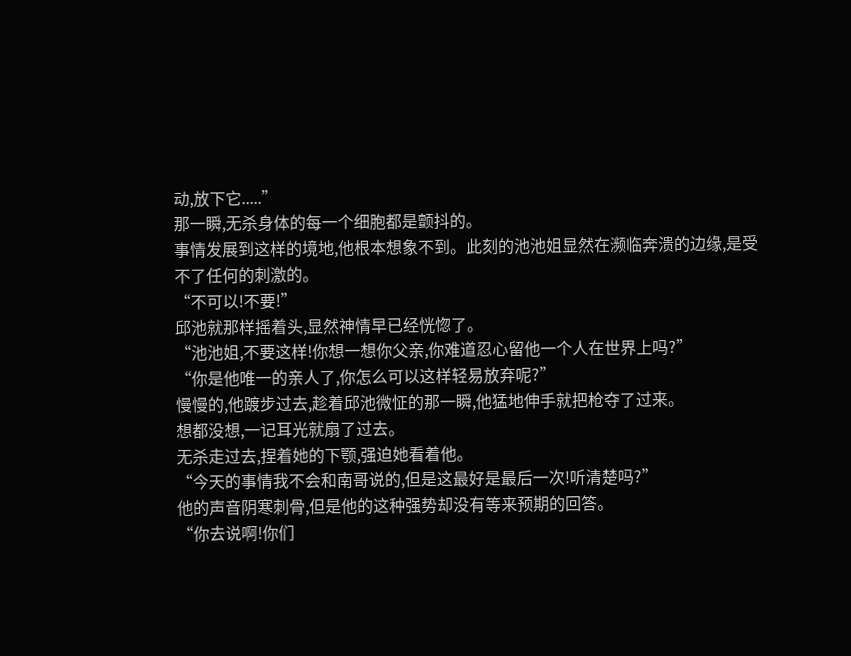动,放下它.....”
那一瞬,无杀身体的每一个细胞都是颤抖的。
事情发展到这样的境地,他根本想象不到。此刻的池池姐显然在濒临奔溃的边缘,是受不了任何的刺激的。
“不可以!不要!”
邱池就那样摇着头,显然神情早已经恍惚了。
“池池姐,不要这样!你想一想你父亲,你难道忍心留他一个人在世界上吗?”
“你是他唯一的亲人了,你怎么可以这样轻易放弃呢?”
慢慢的,他踱步过去,趁着邱池微怔的那一瞬,他猛地伸手就把枪夺了过来。
想都没想,一记耳光就扇了过去。
无杀走过去,捏着她的下颚,强迫她看着他。
“今天的事情我不会和南哥说的,但是这最好是最后一次!听清楚吗?”
他的声音阴寒刺骨,但是他的这种强势却没有等来预期的回答。
“你去说啊!你们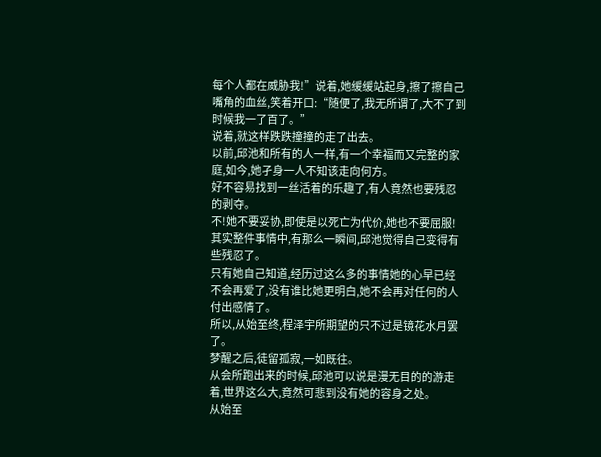每个人都在威胁我!”说着,她缓缓站起身,擦了擦自己嘴角的血丝,笑着开口:“随便了,我无所谓了,大不了到时候我一了百了。”
说着,就这样跌跌撞撞的走了出去。
以前,邱池和所有的人一样,有一个幸福而又完整的家庭,如今,她孑身一人不知该走向何方。
好不容易找到一丝活着的乐趣了,有人竟然也要残忍的剥夺。
不!她不要妥协,即使是以死亡为代价,她也不要屈服!
其实整件事情中,有那么一瞬间,邱池觉得自己变得有些残忍了。
只有她自己知道,经历过这么多的事情她的心早已经不会再爱了,没有谁比她更明白,她不会再对任何的人付出感情了。
所以,从始至终,程泽宇所期望的只不过是镜花水月罢了。
梦醒之后,徒留孤寂,一如既往。
从会所跑出来的时候,邱池可以说是漫无目的的游走着,世界这么大,竟然可悲到没有她的容身之处。
从始至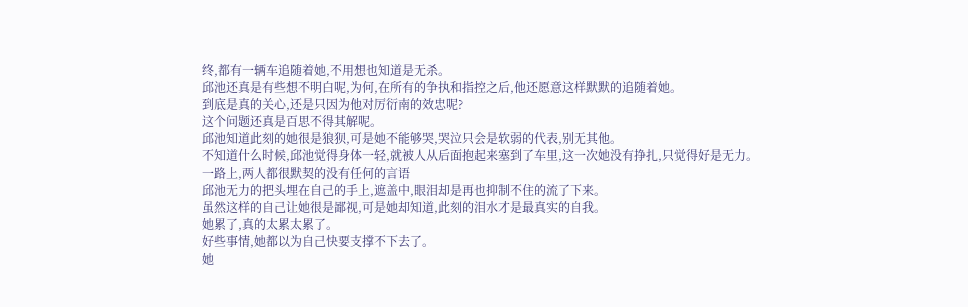终,都有一辆车追随着她,不用想也知道是无杀。
邱池还真是有些想不明白呢,为何,在所有的争执和指控之后,他还愿意这样默默的追随着她。
到底是真的关心,还是只因为他对厉衍南的效忠呢?
这个问题还真是百思不得其解呢。
邱池知道此刻的她很是狼狈,可是她不能够哭,哭泣只会是软弱的代表,别无其他。
不知道什么时候,邱池觉得身体一轻,就被人从后面抱起来塞到了车里,这一次她没有挣扎,只觉得好是无力。
一路上,两人都很默契的没有任何的言语
邱池无力的把头埋在自己的手上,遮盖中,眼泪却是再也抑制不住的流了下来。
虽然这样的自己让她很是鄙视,可是她却知道,此刻的泪水才是最真实的自我。
她累了,真的太累太累了。
好些事情,她都以为自己快要支撑不下去了。
她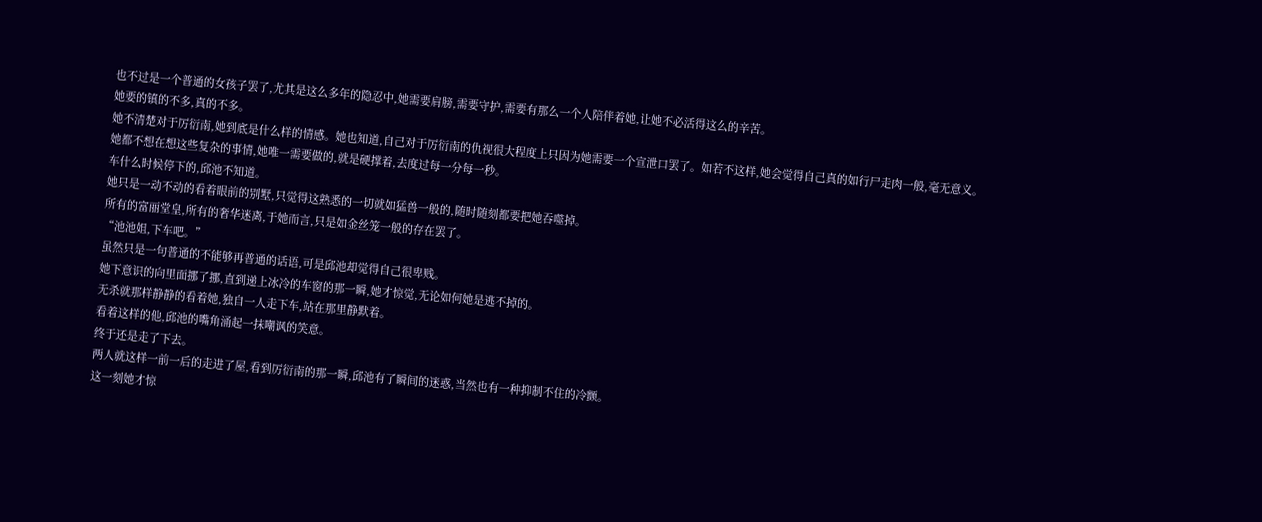也不过是一个普通的女孩子罢了,尤其是这么多年的隐忍中,她需要肩膀,需要守护,需要有那么一个人陪伴着她,让她不必活得这么的辛苦。
她要的镇的不多,真的不多。
她不清楚对于厉衍南,她到底是什么样的情感。她也知道,自己对于厉衍南的仇视很大程度上只因为她需要一个宣泄口罢了。如若不这样,她会觉得自己真的如行尸走肉一般,毫无意义。
她都不想在想这些复杂的事情,她唯一需要做的,就是硬撑着,去度过每一分每一秒。
车什么时候停下的,邱池不知道。
她只是一动不动的看着眼前的别墅,只觉得这熟悉的一切就如猛兽一般的,随时随刻都要把她吞噬掉。
所有的富丽堂皇,所有的奢华迷离,于她而言,只是如金丝笼一般的存在罢了。
“池池姐,下车吧。”
虽然只是一句普通的不能够再普通的话语,可是邱池却觉得自己很卑贱。
她下意识的向里面挪了挪,直到递上冰冷的车窗的那一瞬,她才惊觉,无论如何她是逃不掉的。
无杀就那样静静的看着她,独自一人走下车,站在那里静默着。
看着这样的他,邱池的嘴角涌起一抹嘲讽的笑意。
终于还是走了下去。
两人就这样一前一后的走进了屋,看到厉衍南的那一瞬,邱池有了瞬间的迷惑,当然也有一种抑制不住的冷颤。
这一刻她才惊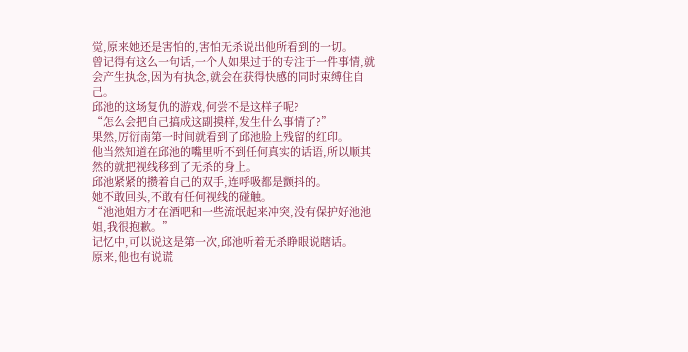觉,原来她还是害怕的,害怕无杀说出他所看到的一切。
曾记得有这么一句话,一个人如果过于的专注于一件事情,就会产生执念,因为有执念,就会在获得快感的同时束缚住自己。
邱池的这场复仇的游戏,何尝不是这样子呢?
“怎么会把自己搞成这副摸样,发生什么事情了?”
果然,厉衍南第一时间就看到了邱池脸上残留的红印。
他当然知道在邱池的嘴里听不到任何真实的话语,所以顺其然的就把视线移到了无杀的身上。
邱池紧紧的攒着自己的双手,连呼吸都是颤抖的。
她不敢回头,不敢有任何视线的碰触。
“池池姐方才在酒吧和一些流氓起来冲突,没有保护好池池姐,我很抱歉。”
记忆中,可以说这是第一次,邱池听着无杀睁眼说瞎话。
原来,他也有说谎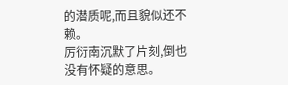的潜质呢,而且貌似还不赖。
厉衍南沉默了片刻,倒也没有怀疑的意思。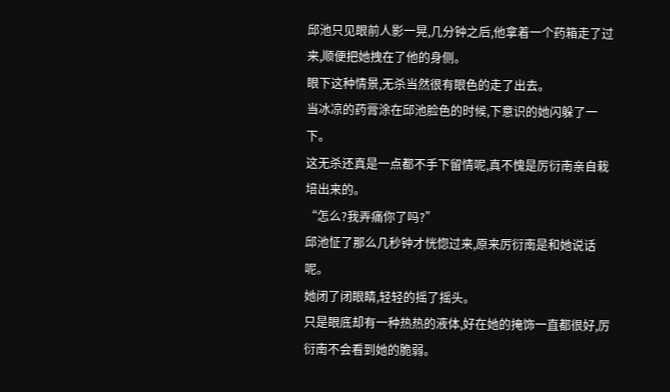邱池只见眼前人影一晃,几分钟之后,他拿着一个药箱走了过来,顺便把她拽在了他的身侧。
眼下这种情景,无杀当然很有眼色的走了出去。
当冰凉的药膏涂在邱池脸色的时候,下意识的她闪躲了一下。
这无杀还真是一点都不手下留情呢,真不愧是厉衍南亲自栽培出来的。
“怎么?我弄痛你了吗?”
邱池怔了那么几秒钟才恍惚过来,原来厉衍南是和她说话呢。
她闭了闭眼睛,轻轻的摇了摇头。
只是眼底却有一种热热的液体,好在她的掩饰一直都很好,厉衍南不会看到她的脆弱。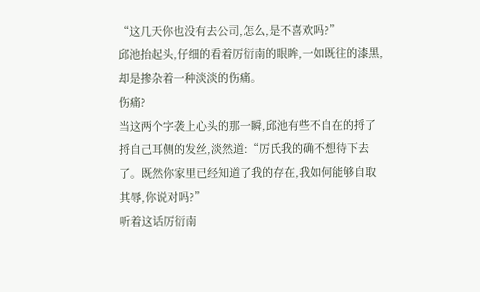“这几天你也没有去公司,怎么,是不喜欢吗?”
邱池抬起头,仔细的看着厉衍南的眼眸,一如既往的漆黑,却是掺杂着一种淡淡的伤痛。
伤痛?
当这两个字袭上心头的那一瞬,邱池有些不自在的捋了捋自己耳侧的发丝,淡然道:“厉氏我的确不想待下去了。既然你家里已经知道了我的存在,我如何能够自取其辱,你说对吗?”
听着这话厉衍南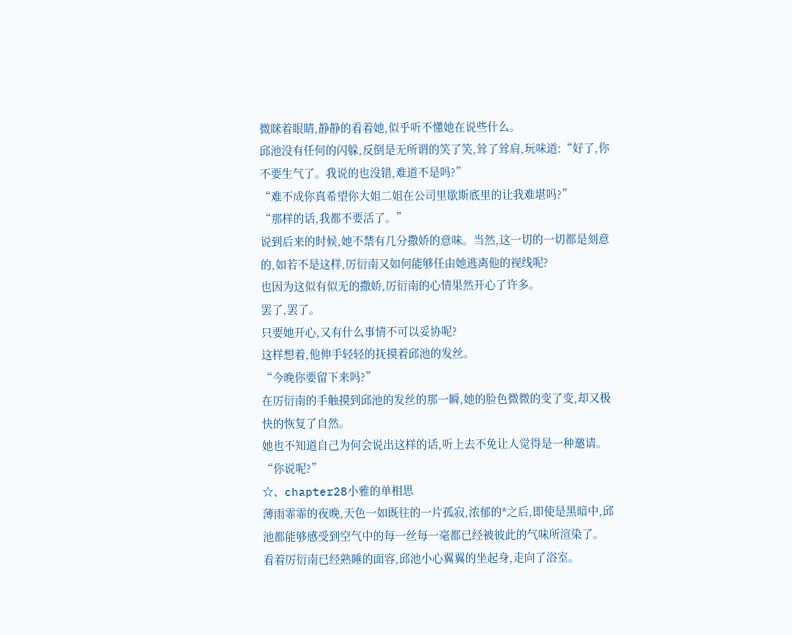微眯着眼睛,静静的看着她,似乎听不懂她在说些什么。
邱池没有任何的闪躲,反倒是无所谓的笑了笑,耸了耸肩,玩味道:“好了,你不要生气了。我说的也没错,难道不是吗?”
“难不成你真希望你大姐二姐在公司里歇斯底里的让我难堪吗?”
“那样的话,我都不要活了。”
说到后来的时候,她不禁有几分撒娇的意味。当然,这一切的一切都是刻意的,如若不是这样,厉衍南又如何能够任由她逃离他的视线呢?
也因为这似有似无的撒娇,厉衍南的心情果然开心了许多。
罢了,罢了。
只要她开心,又有什么事情不可以妥协呢?
这样想着,他伸手轻轻的抚摸着邱池的发丝。
“今晚你要留下来吗?”
在厉衍南的手触摸到邱池的发丝的那一瞬,她的脸色微微的变了变,却又极快的恢复了自然。
她也不知道自己为何会说出这样的话,听上去不免让人觉得是一种邀请。
“你说呢?”
☆、chapter28小雅的单相思
薄雨霏霏的夜晚,天色一如既往的一片孤寂,浓郁的*之后,即使是黑暗中,邱池都能够感受到空气中的每一丝每一毫都已经被彼此的气味所渲染了。
看着厉衍南已经熟睡的面容,邱池小心翼翼的坐起身,走向了浴室。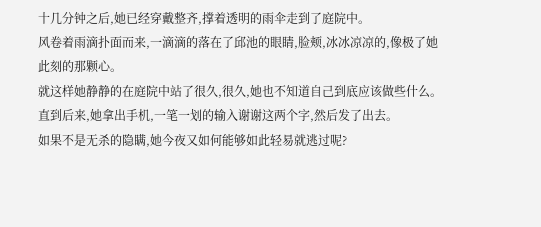十几分钟之后,她已经穿戴整齐,撑着透明的雨伞走到了庭院中。
风卷着雨滴扑面而来,一滴滴的落在了邱池的眼睛,脸颊,冰冰凉凉的,像极了她此刻的那颗心。
就这样她静静的在庭院中站了很久,很久,她也不知道自己到底应该做些什么。直到后来,她拿出手机,一笔一划的输入谢谢这两个字,然后发了出去。
如果不是无杀的隐瞒,她今夜又如何能够如此轻易就逃过呢?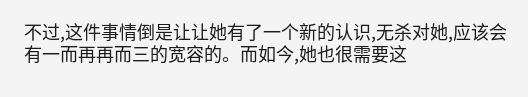不过,这件事情倒是让让她有了一个新的认识,无杀对她,应该会有一而再再而三的宽容的。而如今,她也很需要这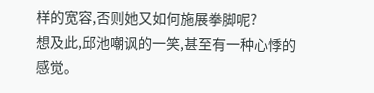样的宽容,否则她又如何施展拳脚呢?
想及此,邱池嘲讽的一笑,甚至有一种心悸的感觉。